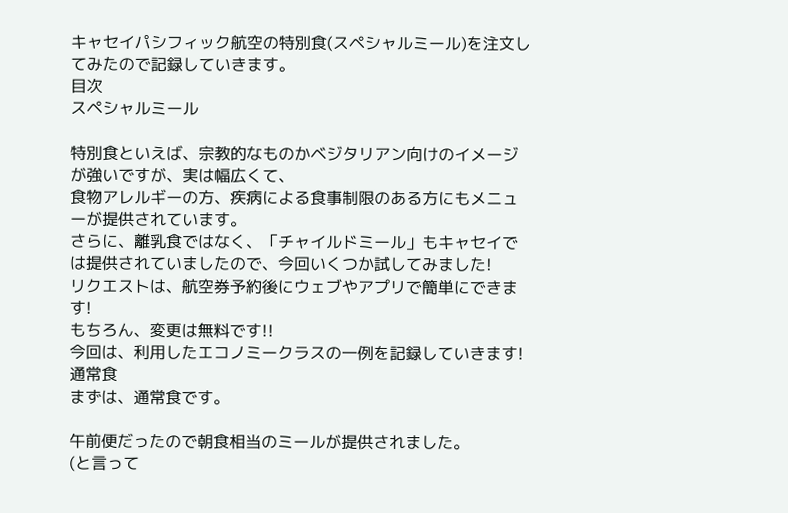キャセイパシフィック航空の特別食(スペシャルミール)を注文してみたので記録していきます。
目次
スペシャルミール

特別食といえば、宗教的なものかベジタリアン向けのイメージが強いですが、実は幅広くて、
食物アレルギーの方、疾病による食事制限のある方にもメニューが提供されています。
さらに、離乳食ではなく、「チャイルドミール」もキャセイでは提供されていましたので、今回いくつか試してみました!
リクエストは、航空券予約後にウェブやアプリで簡単にできます!
もちろん、変更は無料です!!
今回は、利用したエコノミークラスの一例を記録していきます!
通常食
まずは、通常食です。

午前便だったので朝食相当のミールが提供されました。
(と言って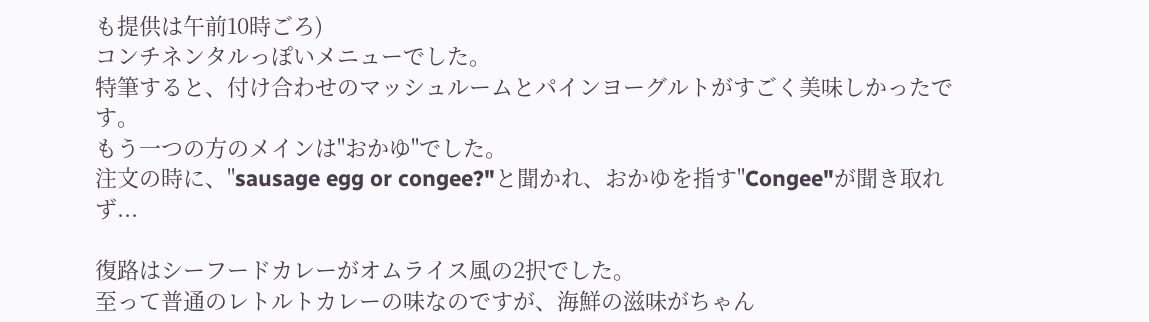も提供は午前10時ごろ)
コンチネンタルっぽいメニューでした。
特筆すると、付け合わせのマッシュルームとパインヨーグルトがすごく美味しかったです。
もう一つの方のメインは"おかゆ"でした。
注文の時に、"sausage egg or congee?"と聞かれ、おかゆを指す"Congee"が聞き取れず...

復路はシーフードカレーがオムライス風の2択でした。
至って普通のレトルトカレーの味なのですが、海鮮の滋味がちゃん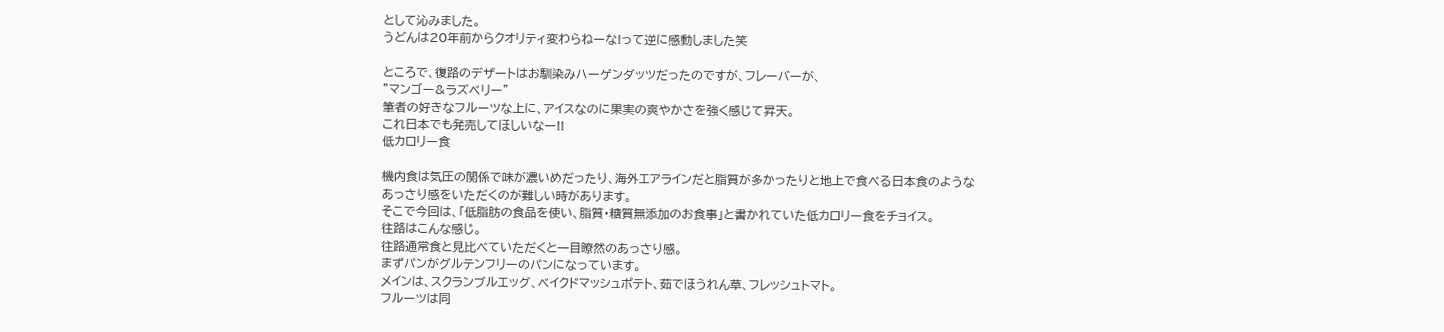として沁みました。
うどんは20年前からクオリティ変わらねーな!って逆に感動しました笑

ところで、復路のデザートはお馴染みハーゲンダッツだったのですが、フレーバーが、
"マンゴー&ラズベリー"
筆者の好きなフルーツな上に、アイスなのに果実の爽やかさを強く感じて昇天。
これ日本でも発売してほしいなー!!
低カロリー食

機内食は気圧の関係で味が濃いめだったり、海外エアラインだと脂質が多かったりと地上で食べる日本食のようなあっさり感をいただくのが難しい時があります。
そこで今回は、「低脂肪の食品を使い、脂質・糖質無添加のお食事」と書かれていた低カロリー食をチョイス。
往路はこんな感じ。
往路通常食と見比べていただくと一目瞭然のあっさり感。
まずパンがグルテンフリーのパンになっています。
メインは、スクランブルエッグ、ベイクドマッシュポテト、茹でほうれん草、フレッシュトマト。
フルーツは同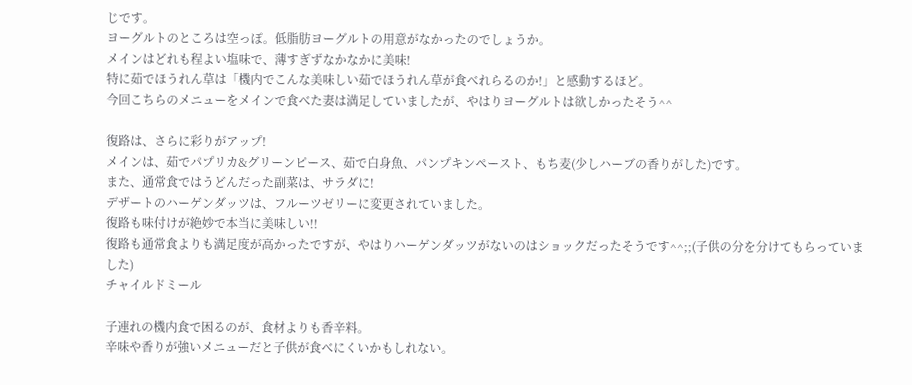じです。
ヨーグルトのところは空っぽ。低脂肪ヨーグルトの用意がなかったのでしょうか。
メインはどれも程よい塩味で、薄すぎずなかなかに美味!
特に茹でほうれん草は「機内でこんな美味しい茹でほうれん草が食べれらるのか!」と感動するほど。
今回こちらのメニューをメインで食べた妻は満足していましたが、やはりヨーグルトは欲しかったそう^^

復路は、さらに彩りがアップ!
メインは、茹でパプリカ&グリーンピース、茹で白身魚、パンプキンペースト、もち麦(少しハーブの香りがした)です。
また、通常食ではうどんだった副菜は、サラダに!
デザートのハーゲンダッツは、フルーツゼリーに変更されていました。
復路も味付けが絶妙で本当に美味しい!!
復路も通常食よりも満足度が高かったですが、やはりハーゲンダッツがないのはショックだったそうです^^;;(子供の分を分けてもらっていました)
チャイルドミール

子連れの機内食で困るのが、食材よりも香辛料。
辛味や香りが強いメニューだと子供が食べにくいかもしれない。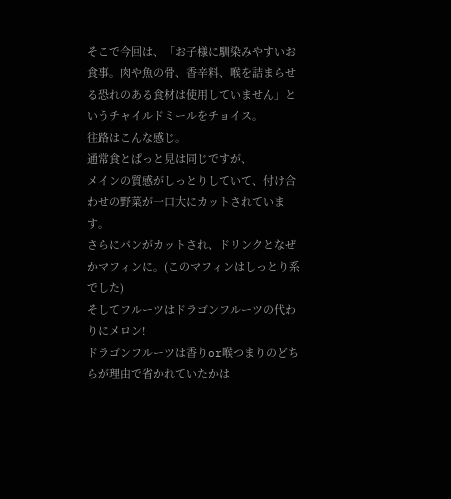そこで今回は、「お子様に馴染みやすいお食事。肉や魚の骨、香辛料、喉を詰まらせる恐れのある食材は使用していません」というチャイルドミールをチョイス。
往路はこんな感じ。
通常食とぱっと見は同じですが、
メインの質感がしっとりしていて、付け合わせの野菜が一口大にカットされています。
さらにパンがカットされ、ドリンクとなぜかマフィンに。(このマフィンはしっとり系でした)
そしてフルーツはドラゴンフルーツの代わりにメロン!
ドラゴンフルーツは香りor喉つまりのどちらが理由で省かれていたかは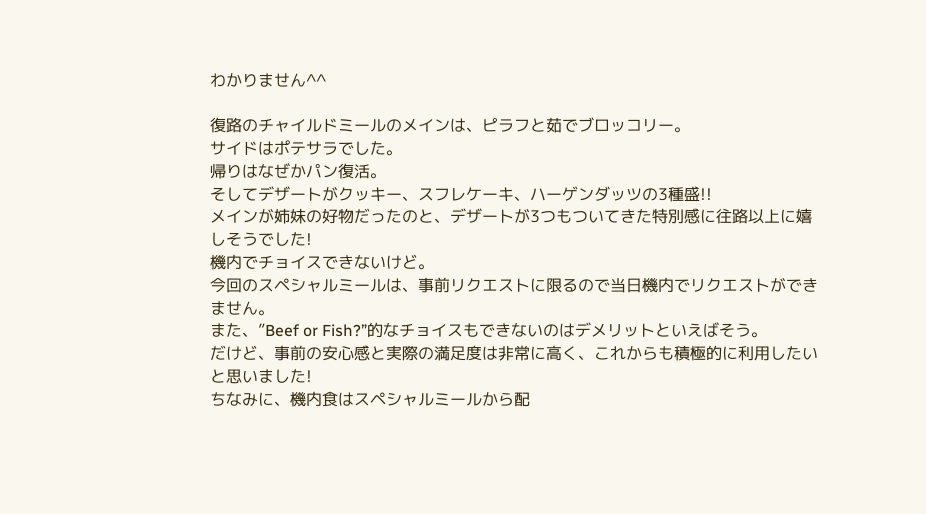わかりません^^

復路のチャイルドミールのメインは、ピラフと茹でブロッコリー。
サイドはポテサラでした。
帰りはなぜかパン復活。
そしてデザートがクッキー、スフレケーキ、ハーゲンダッツの3種盛!!
メインが姉妹の好物だったのと、デザートが3つもついてきた特別感に往路以上に嬉しそうでした!
機内でチョイスできないけど。
今回のスペシャルミールは、事前リクエストに限るので当日機内でリクエストができません。
また、”Beef or Fish?”的なチョイスもできないのはデメリットといえばそう。
だけど、事前の安心感と実際の満足度は非常に高く、これからも積極的に利用したいと思いました!
ちなみに、機内食はスペシャルミールから配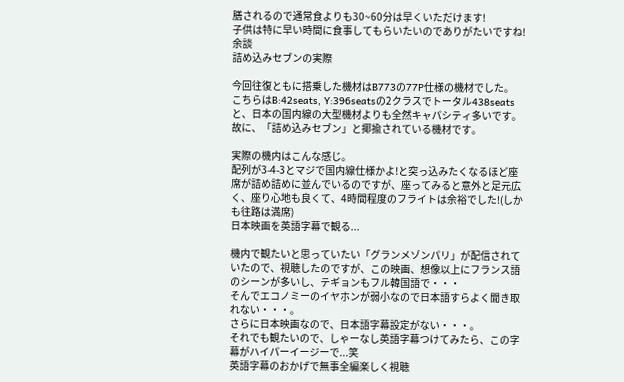膳されるので通常食よりも30~60分は早くいただけます!
子供は特に早い時間に食事してもらいたいのでありがたいですね!
余談
詰め込みセブンの実際

今回往復ともに搭乗した機材はB773の77P仕様の機材でした。
こちらはB:42seats, Y:396seatsの2クラスでトータル438seatsと、日本の国内線の大型機材よりも全然キャパシティ多いです。
故に、「詰め込みセブン」と揶揄されている機材です。

実際の機内はこんな感じ。
配列が3-4-3とマジで国内線仕様かよ!と突っ込みたくなるほど座席が詰め詰めに並んでいるのですが、座ってみると意外と足元広く、座り心地も良くて、4時間程度のフライトは余裕でした!(しかも往路は満席)
日本映画を英語字幕で観る...

機内で観たいと思っていたい「グランメゾンパリ」が配信されていたので、視聴したのですが、この映画、想像以上にフランス語のシーンが多いし、テギョンもフル韓国語で・・・
そんでエコノミーのイヤホンが弱小なので日本語すらよく聞き取れない・・・。
さらに日本映画なので、日本語字幕設定がない・・・。
それでも観たいので、しゃーなし英語字幕つけてみたら、この字幕がハイパーイージーで...笑
英語字幕のおかげで無事全編楽しく視聴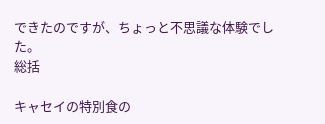できたのですが、ちょっと不思議な体験でした。
総括

キャセイの特別食の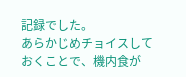記録でした。
あらかじめチョイスしておくことで、機内食が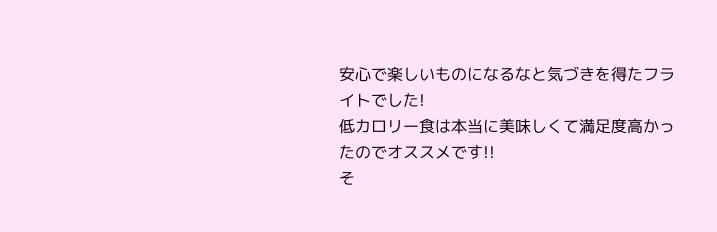安心で楽しいものになるなと気づきを得たフライトでした!
低カロリー食は本当に美味しくて満足度高かったのでオススメです!!
そ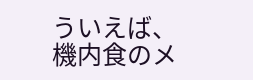ういえば、機内食のメ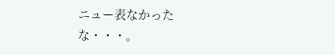ニュー表なかったな・・・。